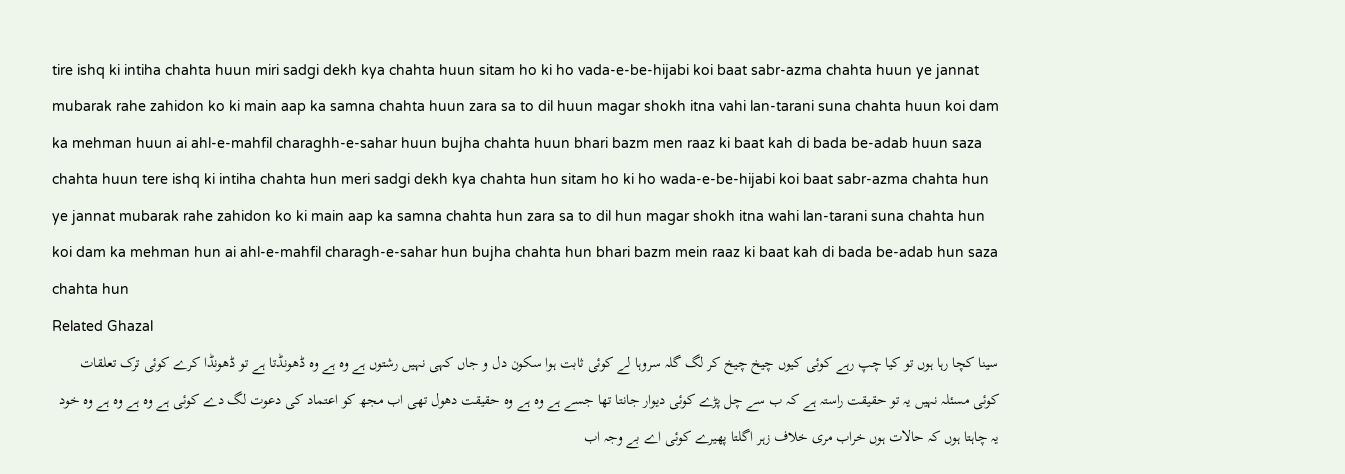tire ishq ki intiha chahta huun miri sadgi dekh kya chahta huun sitam ho ki ho vada-e-be-hijabi koi baat sabr-azma chahta huun ye jannat mubarak rahe zahidon ko ki main aap ka samna chahta huun zara sa to dil huun magar shokh itna vahi lan-tarani suna chahta huun koi dam ka mehman huun ai ahl-e-mahfil charaghh-e-sahar huun bujha chahta huun bhari bazm men raaz ki baat kah di bada be-adab huun saza chahta huun tere ishq ki intiha chahta hun meri sadgi dekh kya chahta hun sitam ho ki ho wada-e-be-hijabi koi baat sabr-azma chahta hun ye jannat mubarak rahe zahidon ko ki main aap ka samna chahta hun zara sa to dil hun magar shokh itna wahi lan-tarani suna chahta hun koi dam ka mehman hun ai ahl-e-mahfil charagh-e-sahar hun bujha chahta hun bhari bazm mein raaz ki baat kah di bada be-adab hun saza chahta hun
Related Ghazal
سینا کچا رہا ہوں تو کیا چپ رہے کوئی کیوں چیخ چیخ کر لگ گلہ سروہا لے کوئی ثابت ہوا سکون دل و جاں کہی نہیں رشتوں ہے وہ ہے وہ ڈھونڈتا ہے تو ڈھونڈا کرے کوئی ترک تعلقات کوئی مسئلہ نہیں یہ تو حقیقت راستہ ہے کہ ب سے چل پڑے کوئی دیوار جانتا تھا جسے ہے وہ ہے وہ حقیقت دھول تھی اب مجھ کو اعتماد کی دعوت لگ دے کوئی ہے وہ ہے وہ ہے وہ خود یہ چاہتا ہوں کہ حالات ہوں خراب مری خلاف زہر اگلتا پھیرے کوئی اے بے وجہ اب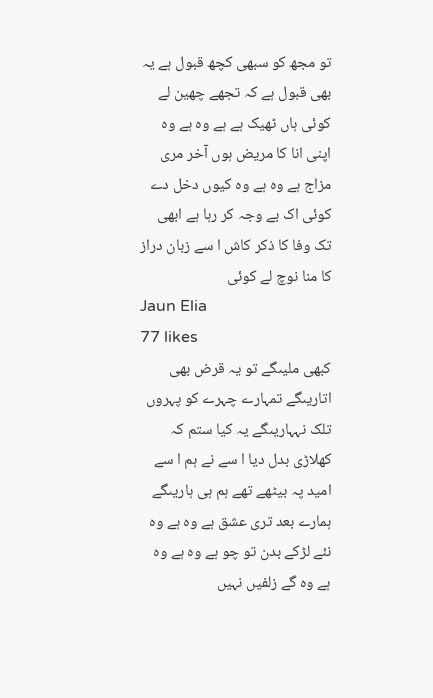تو مجھ کو سبھی کچھ قبول ہے یہ بھی قبول ہے کہ تجھے چھین لے کوئی ہاں ٹھیک ہے ہے وہ ہے وہ اپنی انا کا مریض ہوں آخر مری مزاج ہے وہ ہے وہ کیوں دخل دے کوئی اک بے وجہ کر رہا ہے ابھی تک وفا کا ذکر کاش ا سے زبان دراز کا منا نوچ لے کوئی
Jaun Elia
77 likes
کبھی ملیںگے تو یہ قرض بھی اتاریںگے تمہارے چہرے کو پہروں تلک نہہاریںگے یہ کیا ستم کہ کھلاڑی بدل دیا ا سے نے ہم ا سے امید پہ بیٹھے تھے ہم ہی ہاریںگے ہمارے بعد تری عشق ہے وہ ہے وہ نئے لڑکے بدن تو چو ہے وہ ہے وہ ہے وہ گے زلفیں نہیں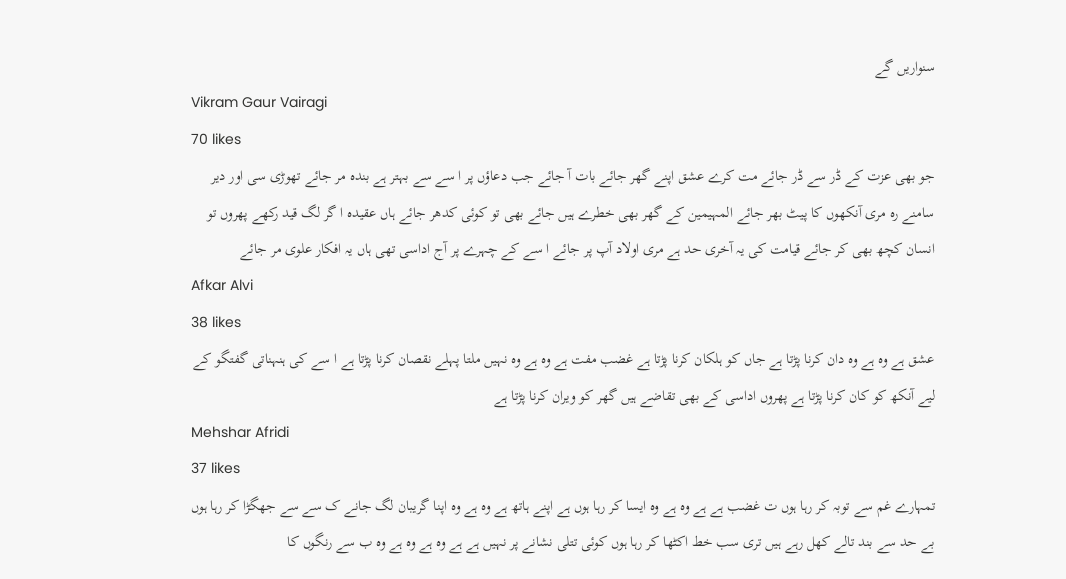سنواریں گے
Vikram Gaur Vairagi
70 likes
جو بھی عزت کے ڈر سے ڈر جائے مت کرے عشق اپنے گھر جائے بات آ جائے جب دعاؤں پر ا سے سے بہتر ہے بندہ مر جائے تھوڑی سی اور دیر سامنے رہ مری آنکھوں کا پیٹ بھر جائے المہیمین کے گھر بھی خطرے ہیں جائے بھی تو کوئی کدھر جائے ہاں عقیدہ ا گر لگ قید رکھے پھروں تو انسان کچھ بھی کر جائے قیامت کی یہ آخری حد ہے مری اولاد آپ پر جائے ا سے کے چہرے پر آج اداسی تھی ہاں یہ افکار علوی مر جائے
Afkar Alvi
38 likes
عشق ہے وہ ہے وہ دان کرنا پڑتا ہے جاں کو ہلکان کرنا پڑتا ہے غضب مفت ہے وہ ہے وہ نہیں ملتا پہلے نقصان کرنا پڑتا ہے ا سے کی ہنہناتی گفتگو کے لیے آنکھ کو کان کرنا پڑتا ہے پھروں اداسی کے بھی تقاضے ہیں گھر کو ویران کرنا پڑتا ہے
Mehshar Afridi
37 likes
تمہارے غم سے توبہ کر رہا ہوں ت غضب ہے ہے وہ ہے وہ ایسا کر رہا ہوں ہے اپنے ہاتھ ہے وہ ہے وہ اپنا گریبان لگ جانے ک سے سے جھگڑا کر رہا ہوں بے حد سے بند تالے کھل رہے ہیں تری سب خط اکٹھا کر رہا ہوں کوئی تتلی نشانے پر نہیں ہے ہے وہ ہے وہ ہے وہ ب سے رنگوں کا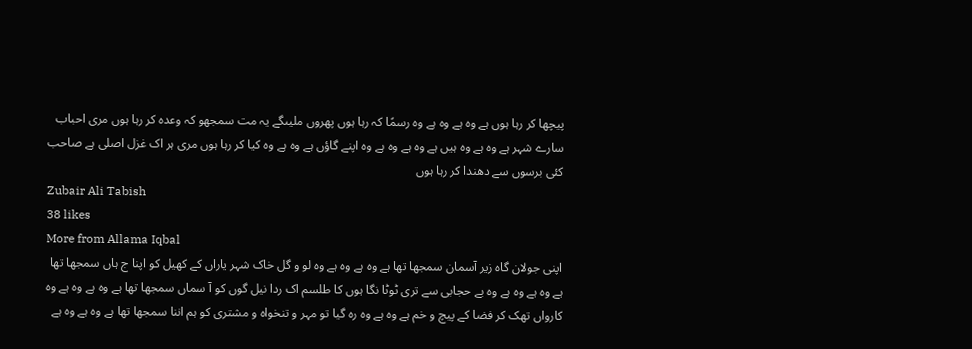پیچھا کر رہا ہوں ہے وہ ہے وہ ہے وہ رسمًا کہ رہا ہوں پھروں ملیںگے یہ مت سمجھو کہ وعدہ کر رہا ہوں مری احباب سارے شہر ہے وہ ہے وہ ہیں ہے وہ ہے وہ ہے وہ اپنے گاؤں ہے وہ ہے وہ کیا کر رہا ہوں مری ہر اک غزل اصلی ہے صاحب کئی برسوں سے دھندا کر رہا ہوں
Zubair Ali Tabish
38 likes
More from Allama Iqbal
اپنی جولان گاہ زیر آسمان سمجھا تھا ہے وہ ہے وہ ہے وہ لو و گل خاک شہر یاراں کے کھیل کو اپنا ج ہاں سمجھا تھا ہے وہ ہے وہ ہے وہ بے حجابی سے تری ٹوٹا نگا ہوں کا طلسم اک ردا نیل گوں کو آ سماں سمجھا تھا ہے وہ ہے وہ ہے وہ کارواں تھک کر فضا کے پیچ و خم ہے وہ ہے وہ رہ گیا تو مہر و تنخواہ و مشتری کو ہم اننا سمجھا تھا ہے وہ ہے وہ ہے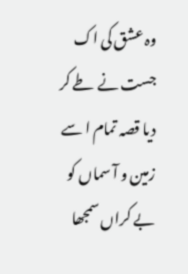وہ عشق کی اک جست نے طے کر دیا قصہ تمام ا سے زمین و آ سماں کو بے کراں سمجھا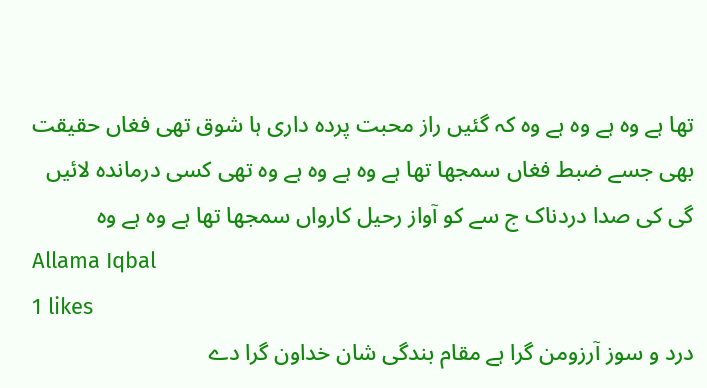تھا ہے وہ ہے وہ ہے وہ کہ گئیں راز محبت پردہ داری ہا شوق تھی فغاں حقیقت بھی جسے ضبط فغاں سمجھا تھا ہے وہ ہے وہ ہے وہ تھی کسی درماندہ لائیں گی کی صدا دردناک ج سے کو آواز رحیل کارواں سمجھا تھا ہے وہ ہے وہ
Allama Iqbal
1 likes
درد و سوز آرزومن گرا ہے مقام بندگی شان خداون گرا دے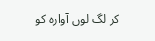کر لگ لوں آوارہ کو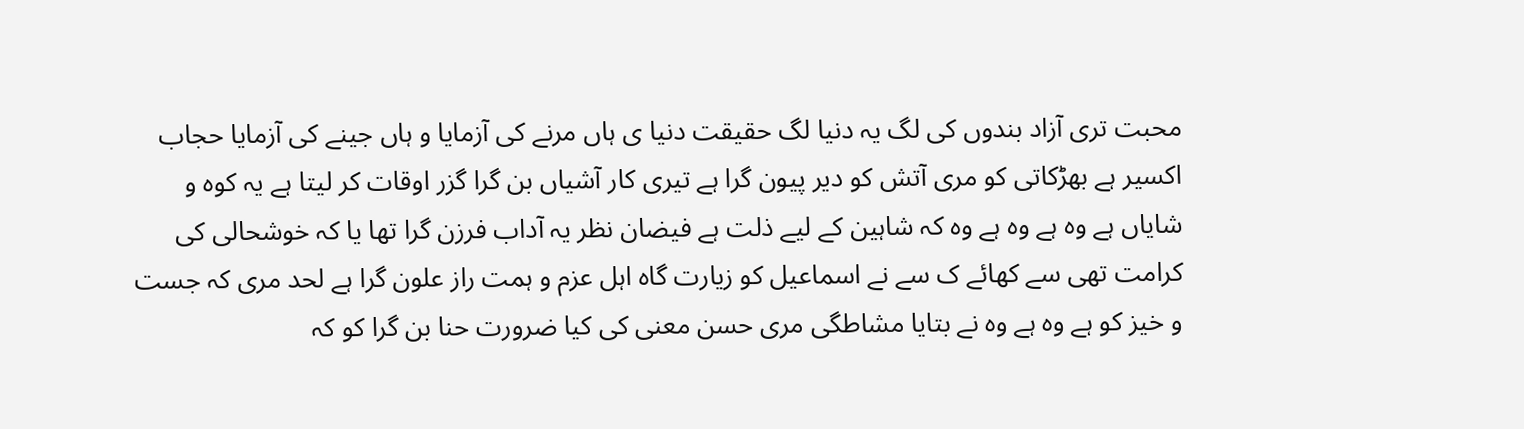محبت تری آزاد بندوں کی لگ یہ دنیا لگ حقیقت دنیا ی ہاں مرنے کی آزمایا و ہاں جینے کی آزمایا حجاب اکسیر ہے بھڑکاتی کو مری آتش کو دیر پیون گرا ہے تیری کار آشیاں بن گرا گزر اوقات کر لیتا ہے یہ کوہ و شایاں ہے وہ ہے وہ ہے وہ کہ شاہین کے لیے ذلت ہے فیضان نظر یہ آداب فرزن گرا تھا یا کہ خوشحالی کی کرامت تھی سے کھائے ک سے نے اسماعیل کو زیارت گاہ اہل عزم و ہمت راز علون گرا ہے لحد مری کہ جست و خیز کو ہے وہ ہے وہ نے بتایا مشاطگی مری حسن معنی کی کیا ضرورت حنا بن گرا کو کہ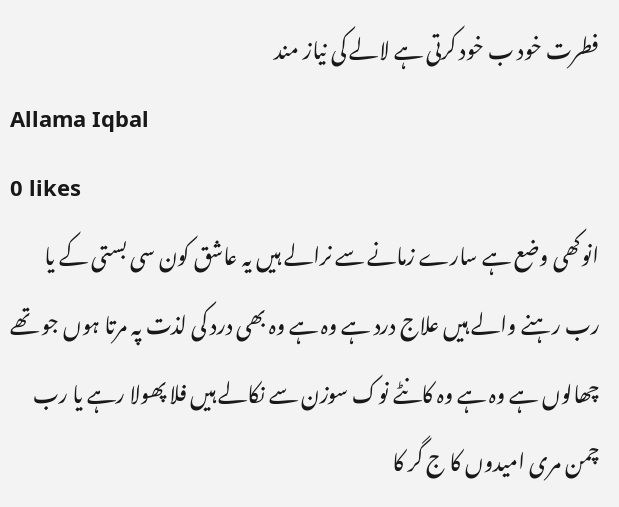فطرت خود ب خود کرتی ہے لالے کی نیاز مند
Allama Iqbal
0 likes
انوکھی وضع ہے سارے زمانے سے نرالے ہیں یہ عاشق کون سی بستی کے یا رب رہنے والے ہیں علاج درد ہے وہ ہے وہ بھی درد کی لذت پہ مرتا ہوں جو تھے چھالوں ہے وہ ہے وہ کانٹے نوک سوزن سے نکالے ہیں فلا پھولا رہے یا رب چمن مری امیدوں کا ج گر کا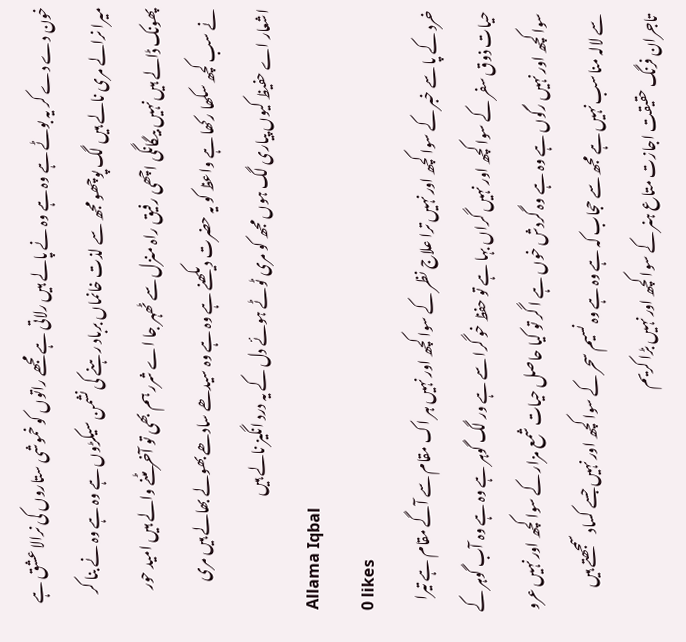خون دے دے کر یہ بوٹے ہے وہ ہے وہ نے پالے ہیں رلاتی ہے مجھے راتوں کو خموشی ستاروں کی نرالا عشق ہے میرا نرالے مری نالے ہیں لگ پوچھو مجھ سے لذت خانماں برباد رہنے کی نشمن سیکڑوں ہے وہ ہے وہ نے بنا کر پھونک ڈالے ہیں نہیں بیگانگی اچھی رفیق راہ منزل سے ٹھہر جا اے شرر ہم بھی تو آخر مٹنے والے ہیں امید حور نے سب کچھ سکھا رکھا ہے واعظ کو یہ حضرت دیکھنے ہے وہ ہے وہ سیدھے سادھے بھولے بھالے ہیں مری اشعار اے حفیظ کیوں پیاری لگ ہوں مجھ کو مری ٹوٹے ہوئے دل کے یہ درد انگیز نالے ہیں
Allama Iqbal
0 likes
خرد کے پا سے خبر کے سوا کچھ اور نہیں ترا علاج نظر کے سوا کچھ اور نہیں ہر اک مقام سے آگے مقام ہے تیرا حیات ذوق سفر کے سوا کچھ اور نہیں گراں بہا ہے تو حفظ خو گرا سے ہے ور لگ گوہر ہے وہ ہے وہ آب گوہر کے سوا کچھ اور نہیں رگوں ہے وہ ہے وہ گردش خوں ہے ا گر تو کیا حاصل حیات شمع مزار کے سوا کچھ اور نہیں عرو سے لالہ مناسب نہیں ہے مجھ سے حجاب کہ ہے وہ ہے وہ نسیم سحر کے سوا کچھ اور نہیں جسے کساد سمجھتے ہیں تاجران فرنگ حقیقت اجازت متاع ہنر کے سوا کچھ اور نہیں بڑا کریم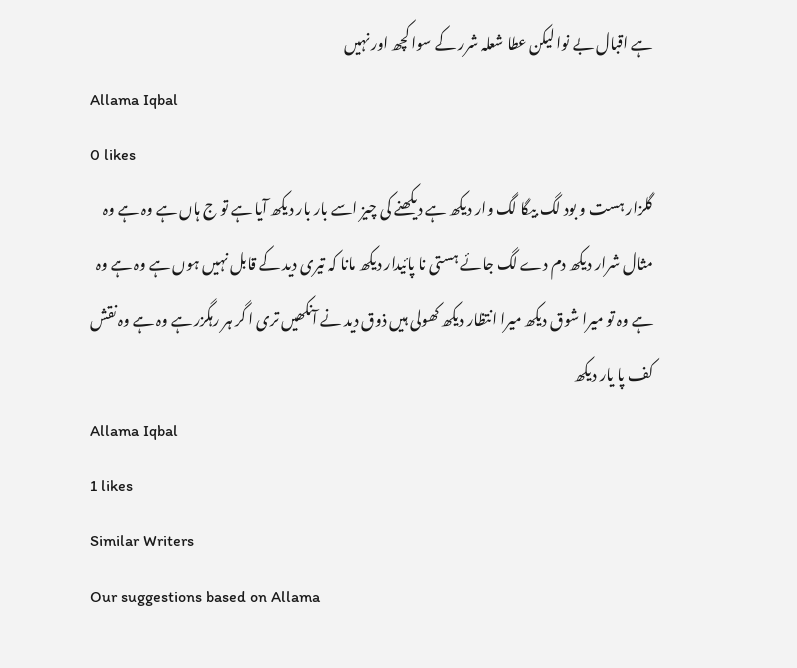ہے اقبال بے نوا لیکن عطا شعلہ شرر کے سوا کچھ اور نہیں
Allama Iqbal
0 likes
گلزار ہست و بود لگ بیگا لگ وار دیکھ ہے دیکھنے کی چیز اسے بار بار دیکھ آیا ہے تو ج ہاں ہے وہ ہے وہ مثال شرار دیکھ دم دے لگ جائے ہستی نا پائیدار دیکھ مانا کہ تیری دید کے قابل نہیں ہوں ہے وہ ہے وہ ہے وہ تو میرا شوق دیکھ میرا انتظار دیکھ کھولی ہیں ذوق دید نے آنکھیں تری ا گر ہر رہگزر ہے وہ ہے وہ نقش کف پا یار دیکھ
Allama Iqbal
1 likes
Similar Writers
Our suggestions based on Allama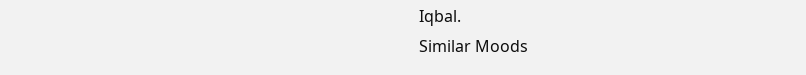Iqbal.
Similar Moods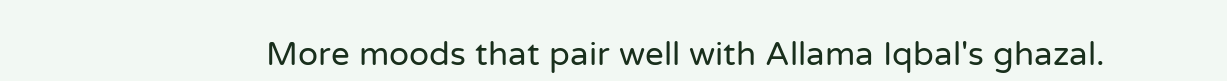More moods that pair well with Allama Iqbal's ghazal.